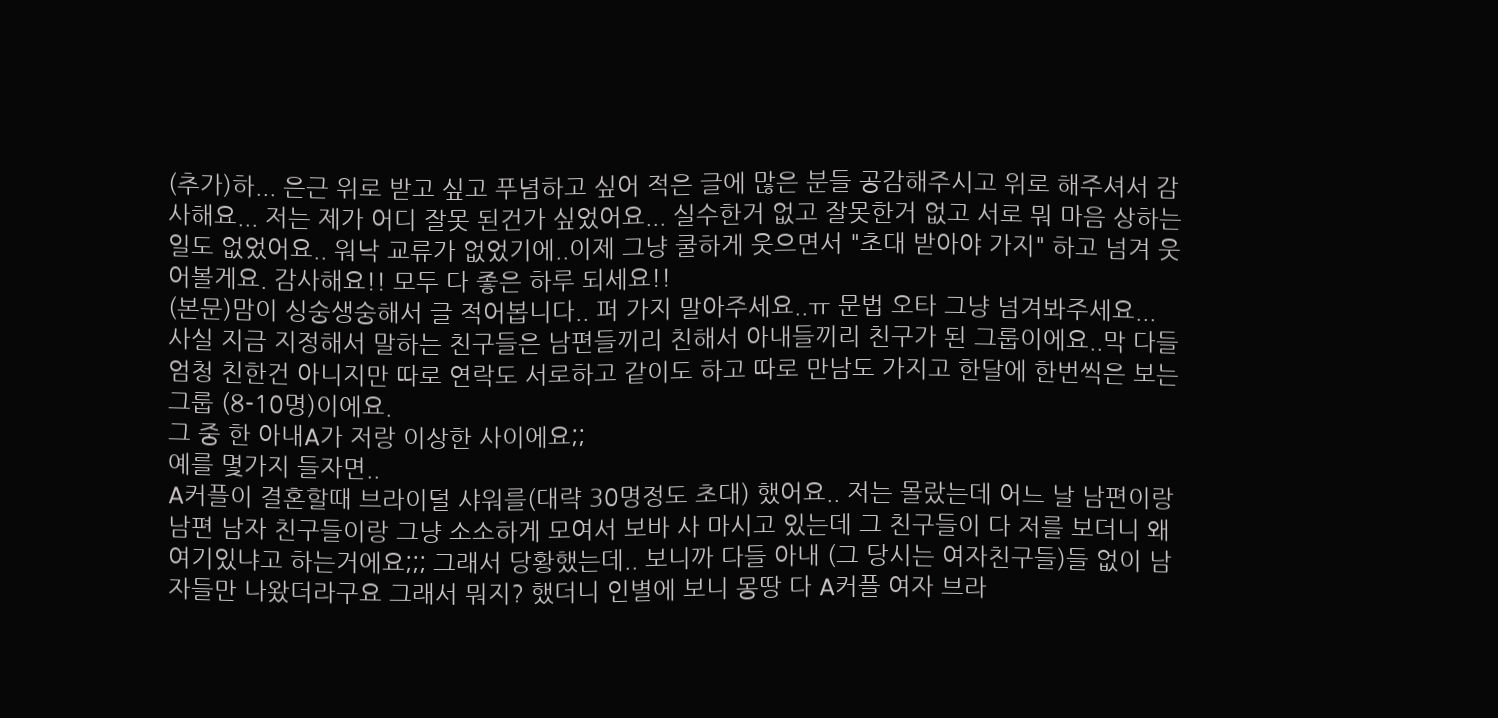(추가)하... 은근 위로 받고 싶고 푸념하고 싶어 적은 글에 많은 분들 공감해주시고 위로 해주셔서 감사해요... 저는 제가 어디 잘못 된건가 싶었어요... 실수한거 없고 잘못한거 없고 서로 뭐 마음 상하는 일도 없었어요.. 워낙 교류가 없었기에..이제 그냥 쿨하게 웃으면서 "초대 받아야 가지" 하고 넘겨 웃어볼게요. 감사해요!! 모두 다 좋은 하루 되세요!!
(본문)맘이 싱숭생숭해서 글 적어봅니다.. 퍼 가지 말아주세요..ㅠ 문법 오타 그냥 넘겨봐주세요...
사실 지금 지정해서 말하는 친구들은 남편들끼리 친해서 아내들끼리 친구가 된 그룹이에요..막 다들 엄청 친한건 아니지만 따로 연락도 서로하고 같이도 하고 따로 만남도 가지고 한달에 한번씩은 보는 그룹 (8-10명)이에요.
그 중 한 아내A가 저랑 이상한 사이에요;;
예를 몇가지 들자면..
A커플이 결혼할때 브라이덜 샤워를(대략 30명정도 초대) 했어요.. 저는 몰랐는데 어느 날 남편이랑 남편 남자 친구들이랑 그냥 소소하게 모여서 보바 사 마시고 있는데 그 친구들이 다 저를 보더니 왜 여기있냐고 하는거에요;;; 그래서 당황했는데.. 보니까 다들 아내 (그 당시는 여자친구들)들 없이 남자들만 나왔더라구요 그래서 뭐지? 했더니 인별에 보니 몽땅 다 A커플 여자 브라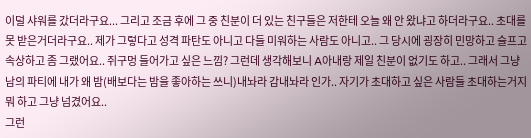이덜 샤워를 갔더라구요... 그리고 조금 후에 그 중 친분이 더 있는 친구들은 저한테 오늘 왜 안 왔냐고 하더라구요.. 초대를 못 받은거더라구요.. 제가 그렇다고 성격 파탄도 아니고 다들 미워하는 사람도 아니고.. 그 당시에 굉장히 민망하고 슬프고 속상하고 좀 그랬어요.. 쥐구멍 들어가고 싶은 느낌? 그런데 생각해보니 A아내랑 제일 친분이 없기도 하고.. 그래서 그냥 남의 파티에 내가 왜 밤(배보다는 밤을 좋아하는 쓰니)내놔라 감내놔라 인가.. 자기가 초대하고 싶은 사람들 초대하는거지 뭐 하고 그냥 넘겼어요..
그런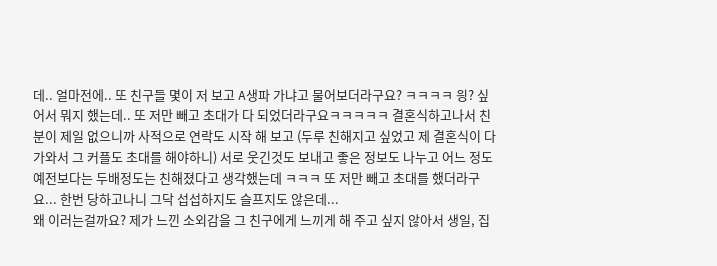데.. 얼마전에.. 또 친구들 몇이 저 보고 A생파 가냐고 물어보더라구요? ㅋㅋㅋㅋ 읭? 싶어서 뭐지 했는데.. 또 저만 빼고 초대가 다 되었더라구요ㅋㅋㅋㅋㅋ 결혼식하고나서 친분이 제일 없으니까 사적으로 연락도 시작 해 보고 (두루 친해지고 싶었고 제 결혼식이 다가와서 그 커플도 초대를 해야하니) 서로 웃긴것도 보내고 좋은 정보도 나누고 어느 정도 예전보다는 두배정도는 친해졌다고 생각했는데 ㅋㅋㅋ 또 저만 빼고 초대를 했더라구요... 한번 당하고나니 그닥 섭섭하지도 슬프지도 않은데...
왜 이러는걸까요? 제가 느낀 소외감을 그 친구에게 느끼게 해 주고 싶지 않아서 생일, 집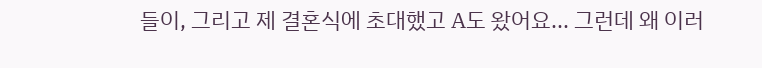들이, 그리고 제 결혼식에 초대했고 A도 왔어요... 그런데 왜 이러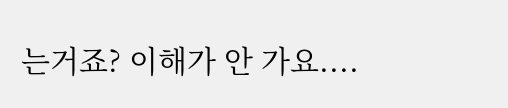는거죠? 이해가 안 가요....